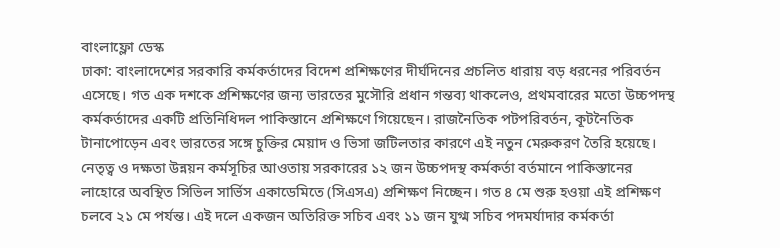বাংলাফ্লো ডেস্ক
ঢাকা: বাংলাদেশের সরকারি কর্মকর্তাদের বিদেশ প্রশিক্ষণের দীর্ঘদিনের প্রচলিত ধারায় বড় ধরনের পরিবর্তন এসেছে। গত এক দশকে প্রশিক্ষণের জন্য ভারতের মুসৌরি প্রধান গন্তব্য থাকলেও, প্রথমবারের মতো উচ্চপদস্থ কর্মকর্তাদের একটি প্রতিনিধিদল পাকিস্তানে প্রশিক্ষণে গিয়েছেন। রাজনৈতিক পটপরিবর্তন, কূটনৈতিক টানাপোড়েন এবং ভারতের সঙ্গে চুক্তির মেয়াদ ও ভিসা জটিলতার কারণে এই নতুন মেরুকরণ তৈরি হয়েছে।
নেতৃত্ব ও দক্ষতা উন্নয়ন কর্মসূচির আওতায় সরকারের ১২ জন উচ্চপদস্থ কর্মকর্তা বর্তমানে পাকিস্তানের লাহোরে অবস্থিত সিভিল সার্ভিস একাডেমিতে (সিএসএ) প্রশিক্ষণ নিচ্ছেন। গত ৪ মে শুরু হওয়া এই প্রশিক্ষণ চলবে ২১ মে পর্যন্ত। এই দলে একজন অতিরিক্ত সচিব এবং ১১ জন যুগ্ম সচিব পদমর্যাদার কর্মকর্তা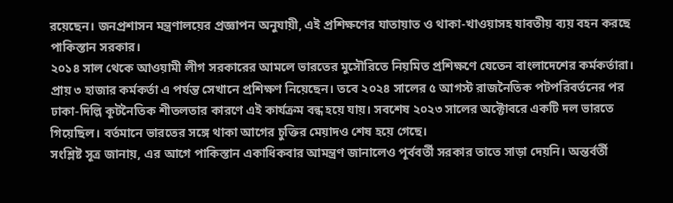রয়েছেন। জনপ্রশাসন মন্ত্রণালয়ের প্রজ্ঞাপন অনুযায়ী, এই প্রশিক্ষণের যাতায়াত ও থাকা-খাওয়াসহ যাবতীয় ব্যয় বহন করছে পাকিস্তান সরকার।
২০১৪ সাল থেকে আওয়ামী লীগ সরকারের আমলে ভারতের মুসৌরিতে নিয়মিত প্রশিক্ষণে যেতেন বাংলাদেশের কর্মকর্তারা। প্রায় ৩ হাজার কর্মকর্তা এ পর্যন্ত সেখানে প্রশিক্ষণ নিয়েছেন। তবে ২০২৪ সালের ৫ আগস্ট রাজনৈতিক পটপরিবর্তনের পর ঢাকা-দিল্লি কূটনৈতিক শীতলতার কারণে এই কার্যক্রম বন্ধ হয়ে যায়। সবশেষ ২০২৩ সালের অক্টোবরে একটি দল ভারতে গিয়েছিল। বর্তমানে ভারতের সঙ্গে থাকা আগের চুক্তির মেয়াদও শেষ হয়ে গেছে।
সংশ্লিষ্ট সূত্র জানায়, এর আগে পাকিস্তান একাধিকবার আমন্ত্রণ জানালেও পূর্ববর্তী সরকার তাতে সাড়া দেয়নি। অন্তর্বর্তী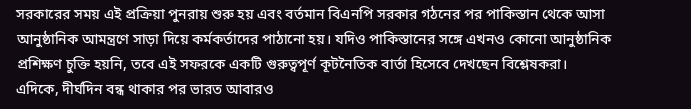সরকারের সময় এই প্রক্রিয়া পুনরায় শুরু হয় এবং বর্তমান বিএনপি সরকার গঠনের পর পাকিস্তান থেকে আসা আনুষ্ঠানিক আমন্ত্রণে সাড়া দিয়ে কর্মকর্তাদের পাঠানো হয়। যদিও পাকিস্তানের সঙ্গে এখনও কোনো আনুষ্ঠানিক প্রশিক্ষণ চুক্তি হয়নি, তবে এই সফরকে একটি গুরুত্বপূর্ণ কূটনৈতিক বার্তা হিসেবে দেখছেন বিশ্লেষকরা।
এদিকে, দীর্ঘদিন বন্ধ থাকার পর ভারত আবারও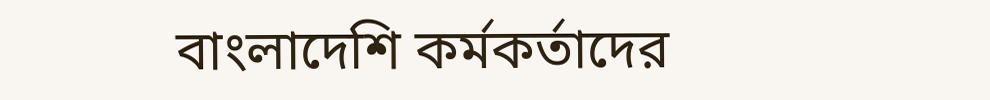বাংলাদেশি কর্মকর্তাদের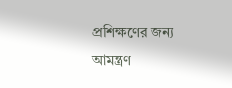প্রশিক্ষণের জন্য আমন্ত্রণ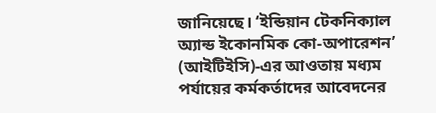জানিয়েছে। ‘ইন্ডিয়ান টেকনিক্যাল অ্যান্ড ইকোনমিক কো-অপারেশন’ (আইটিইসি)-এর আওতায় মধ্যম পর্যায়ের কর্মকর্তাদের আবেদনের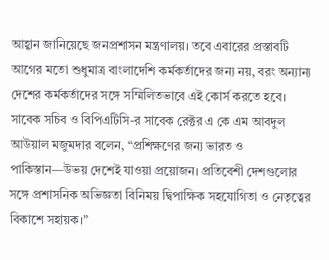আহ্বান জানিয়েছে জনপ্রশাসন মন্ত্রণালয়। তবে এবারের প্রস্তাবটি আগের মতো শুধুমাত্র বাংলাদেশি কর্মকর্তাদের জন্য নয়, বরং অন্যান্য দেশের কর্মকর্তাদের সঙ্গে সম্মিলিতভাবে এই কোর্স করতে হবে।
সাবেক সচিব ও বিপিএটিসি-র সাবেক রেক্টর এ কে এম আবদুল আউয়াল মজুমদার বলেন, “প্রশিক্ষণের জন্য ভারত ও পাকিস্তান—উভয় দেশেই যাওয়া প্রয়োজন। প্রতিবেশী দেশগুলোর সঙ্গে প্রশাসনিক অভিজ্ঞতা বিনিময় দ্বিপাক্ষিক সহযোগিতা ও নেতৃত্বের বিকাশে সহায়ক।”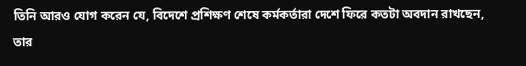তিনি আরও যোগ করেন যে, বিদেশে প্রশিক্ষণ শেষে কর্মকর্তারা দেশে ফিরে কতটা অবদান রাখছেন, তার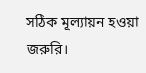সঠিক মূল্যায়ন হওয়া জরুরি।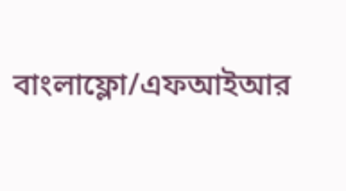বাংলাফ্লো/এফআইআর